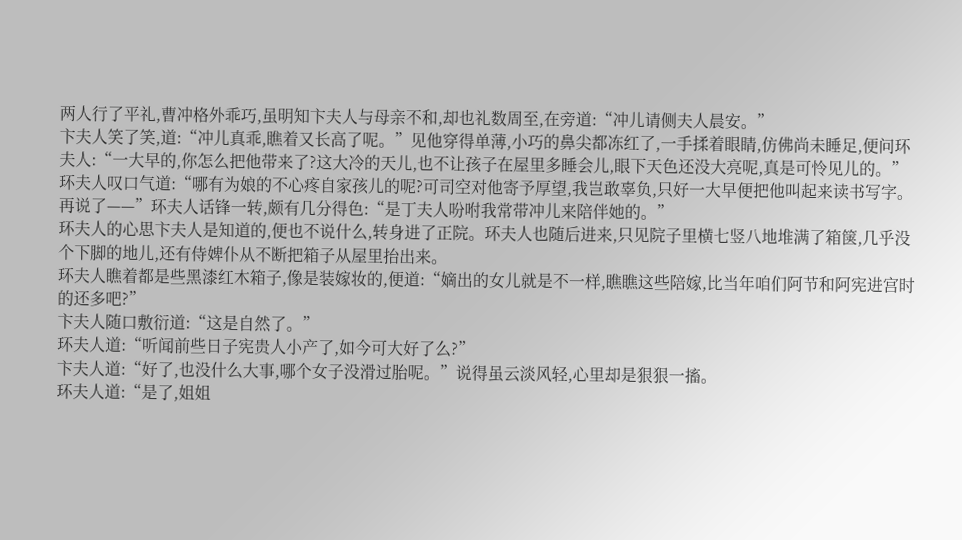两人行了平礼,曹冲格外乖巧,虽明知卞夫人与母亲不和,却也礼数周至,在旁道:“冲儿请侧夫人晨安。”
卞夫人笑了笑,道:“冲儿真乖,瞧着又长高了呢。”见他穿得单薄,小巧的鼻尖都冻红了,一手揉着眼睛,仿佛尚未睡足,便问环夫人:“一大早的,你怎么把他带来了?这大冷的天儿,也不让孩子在屋里多睡会儿,眼下天色还没大亮呢,真是可怜见儿的。”
环夫人叹口气道:“哪有为娘的不心疼自家孩儿的呢?可司空对他寄予厚望,我岂敢辜负,只好一大早便把他叫起来读书写字。再说了——”环夫人话锋一转,颇有几分得色:“是丁夫人吩咐我常带冲儿来陪伴她的。”
环夫人的心思卞夫人是知道的,便也不说什么,转身进了正院。环夫人也随后进来,只见院子里横七竖八地堆满了箱箧,几乎没个下脚的地儿,还有侍婢仆从不断把箱子从屋里抬出来。
环夫人瞧着都是些黑漆红木箱子,像是装嫁妆的,便道:“嫡出的女儿就是不一样,瞧瞧这些陪嫁,比当年咱们阿节和阿宪进宫时的还多吧?”
卞夫人随口敷衍道:“这是自然了。”
环夫人道:“听闻前些日子宪贵人小产了,如今可大好了么?”
卞夫人道:“好了,也没什么大事,哪个女子没滑过胎呢。”说得虽云淡风轻,心里却是狠狠一搐。
环夫人道:“是了,姐姐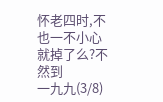怀老四时,不也一不小心就掉了么?不然到
一九九(3/8)